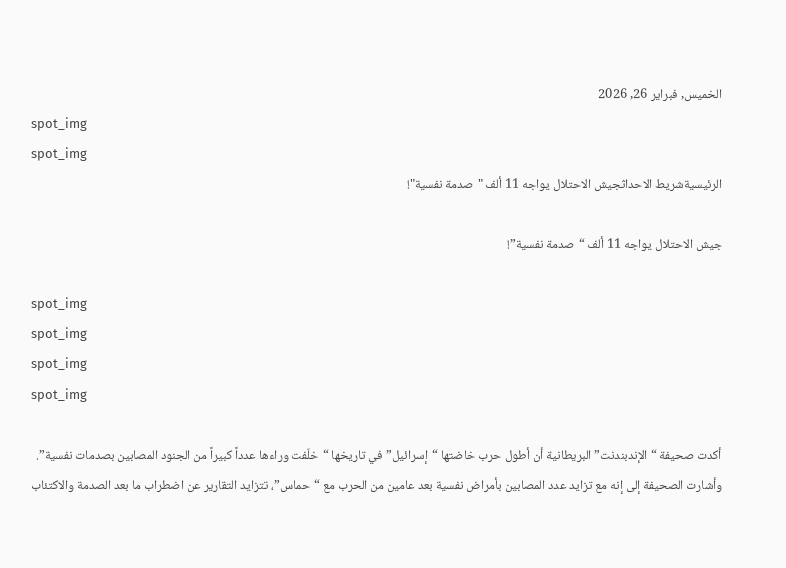الخميس, فبراير 26, 2026
spot_img
spot_img
الرئيسيةشريط الاحداثجيش الاحتلال يواجه 11 ألف "صدمة نفسية"!

جيش الاحتلال يواجه 11 ألف “صدمة نفسية”!

spot_img
spot_img
spot_img
spot_img

أكدت صحيفة “الإندبندنت” البريطانية أن أطول حرب خاضتها “إسرائيل” في تاريخها “خلّفت وراءها عدداً كبيراً من الجنود المصابين بصدمات نفسية”.
وأشارت الصحيفة إلى إنه مع تزايد عدد المصابين بأمراض نفسية بعد عامين من الحرب مع “حماس”، تتزايد التقارير عن اضطراب ما بعد الصدمة والاكتئاب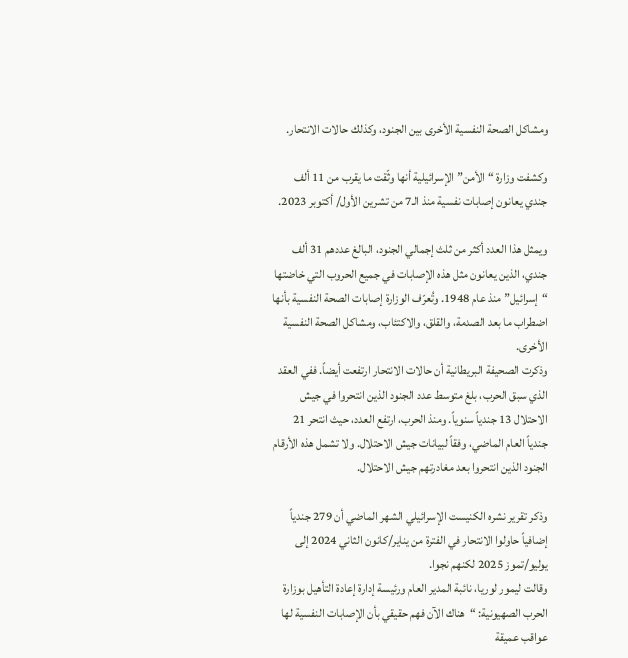ومشاكل الصحة النفسية الأخرى بين الجنود، وكذلك حالات الانتحار.

وكشفت وزارة “الأمن” الإسرائيلية أنها وثّقت ما يقرب من 11 ألف جندي يعانون إصابات نفسية منذ الـ7 من تشرين الأول/ أكتوبر 2023.

ويمثل هذا العدد أكثر من ثلث إجمالي الجنود، البالغ عددهم 31 ألف جندي، الذين يعانون مثل هذه الإصابات في جميع الحروب التي خاضتها “إسرائيل” منذ عام 1948. وتُعرّف الوزارة إصابات الصحة النفسية بأنها اضطراب ما بعد الصدمة، والقلق، والاكتئاب، ومشاكل الصحة النفسية الأخرى.
وذكرت الصحيفة البريطانية أن حالات الانتحار ارتفعت أيضاً. ففي العقد الذي سبق الحرب، بلغ متوسط عدد الجنود الذين انتحروا في جيش الاحتلال 13 جندياً سنوياً. ومنذ الحرب، ارتفع العدد، حيث انتحر 21 جندياً العام الماضي، وفقاً لبيانات جيش الاحتلال. ولا تشمل هذه الأرقام الجنود الذين انتحروا بعد مغادرتهم جيش الاحتلال.

وذكر تقرير نشره الكنيست الإسرائيلي الشهر الماضي أن 279 جندياً إضافياً حاولوا الانتحار في الفترة من يناير/كانون الثاني 2024 إلى يوليو/تموز 2025 لكنهم نجوا.
وقالت ليمور لوريا، نائبة المدير العام ورئيسة إدارة إعادة التأهيل بوزارة الحرب الصهيونية: “هناك الآن فهم حقيقي بأن الإصابات النفسية لها عواقب عميقة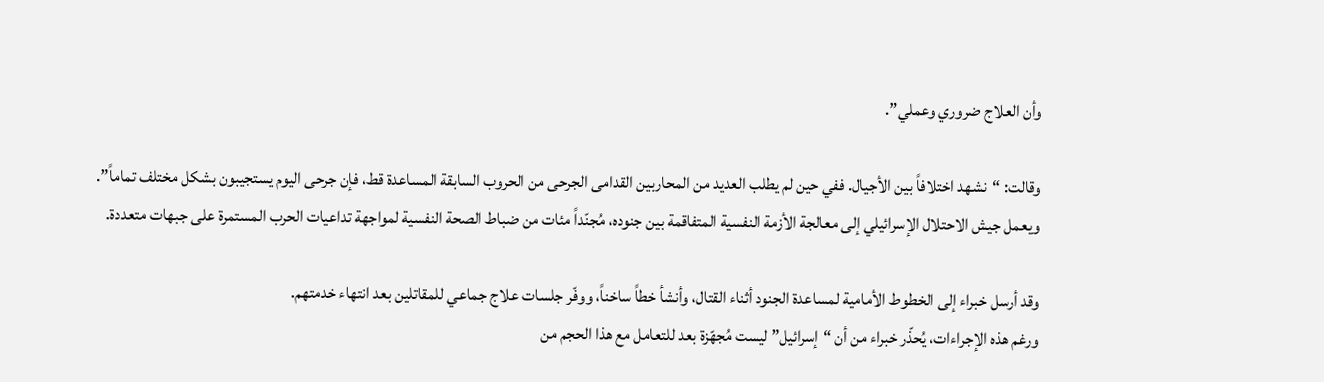وأن العلاج ضروري وعملي”.

وقالت: “نشهد اختلافاً بين الأجيال. ففي حين لم يطلب العديد من المحاربين القدامى الجرحى من الحروب السابقة المساعدة قط، فإن جرحى اليوم يستجيبون بشكل مختلف تماماً”.
ويعمل جيش الاحتلال الإسرائيلي إلى معالجة الأزمة النفسية المتفاقمة بين جنوده، مُجنّداً مئات من ضباط الصحة النفسية لمواجهة تداعيات الحرب المستمرة على جبهات متعددة.

وقد أرسل خبراء إلى الخطوط الأمامية لمساعدة الجنود أثناء القتال، وأنشأ خطاً ساخناً، ووفّر جلسات علاج جماعي للمقاتلين بعد انتهاء خدمتهم.
ورغم هذه الإجراءات، يُحذّر خبراء من أن “إسرائيل” ليست مُجهّزة بعد للتعامل مع هذا الحجم من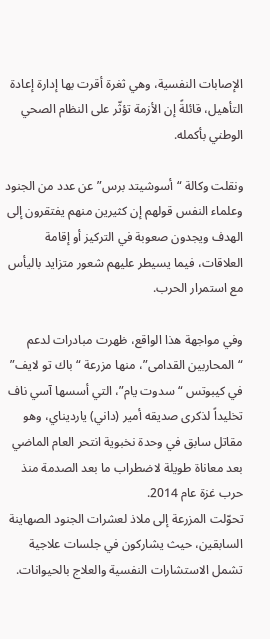الإصابات النفسية، وهي ثغرة أقرت بها إدارة إعادة التأهيل، قائلةً إن الأزمة تؤثّر على النظام الصحي الوطني بأكمله.

ونقلت وكالة “أسوشيتد برس” عن عدد من الجنود وعلماء النفس قولهم إن كثيرين منهم يفتقرون إلى الهدف ويجدون صعوبة في التركيز أو إقامة العلاقات، فيما يسيطر عليهم شعور متزايد باليأس مع استمرار الحرب.

وفي مواجهة هذا الواقع، ظهرت مبادرات لدعم “المحاربين القدامى”، منها مزرعة “باك تو لايف” في كيبوتس “سدوت يام”، التي أسسها آسي ناف تخليداً لذكرى صديقه أمير (داني) يارديناي، وهو مقاتل سابق في وحدة نخبوية انتحر العام الماضي بعد معاناة طويلة لاضطراب ما بعد الصدمة منذ حرب غزة عام 2014.
تحوّلت المزرعة إلى ملاذ لعشرات الجنود الصهاينة السابقين، حيث يشاركون في جلسات علاجية تشمل الاستشارات النفسية والعلاج بالحيوانات.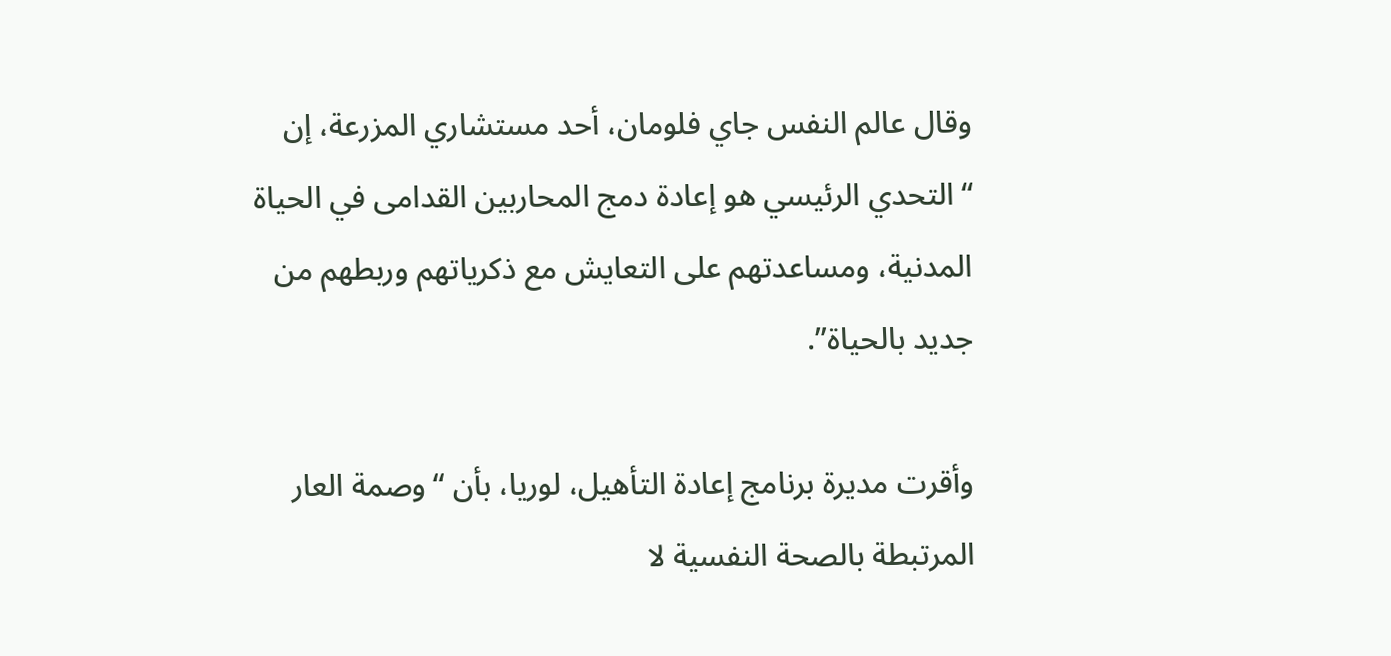وقال عالم النفس جاي فلومان، أحد مستشاري المزرعة، إن “التحدي الرئيسي هو إعادة دمج المحاربين القدامى في الحياة المدنية، ومساعدتهم على التعايش مع ذكرياتهم وربطهم من جديد بالحياة”.

وأقرت مديرة برنامج إعادة التأهيل، لوريا، بأن “وصمة العار المرتبطة بالصحة النفسية لا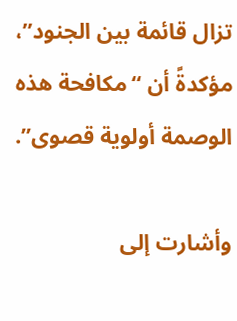تزال قائمة بين الجنود”، مؤكدةً أن “مكافحة هذه الوصمة أولوية قصوى”.

وأشارت إلى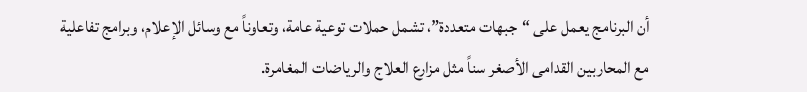أن البرنامج يعمل على “جبهات متعددة”، تشمل حملات توعية عامة، وتعاوناً مع وسائل الإعلام، وبرامج تفاعلية مع المحاربين القدامى الأصغر سناً مثل مزارع العلاج والرياضات المغامرة.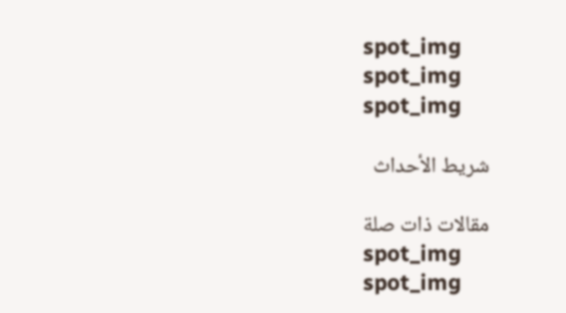spot_img
spot_img
spot_img

شريط الأحداث

مقالات ذات صلة
spot_img
spot_img